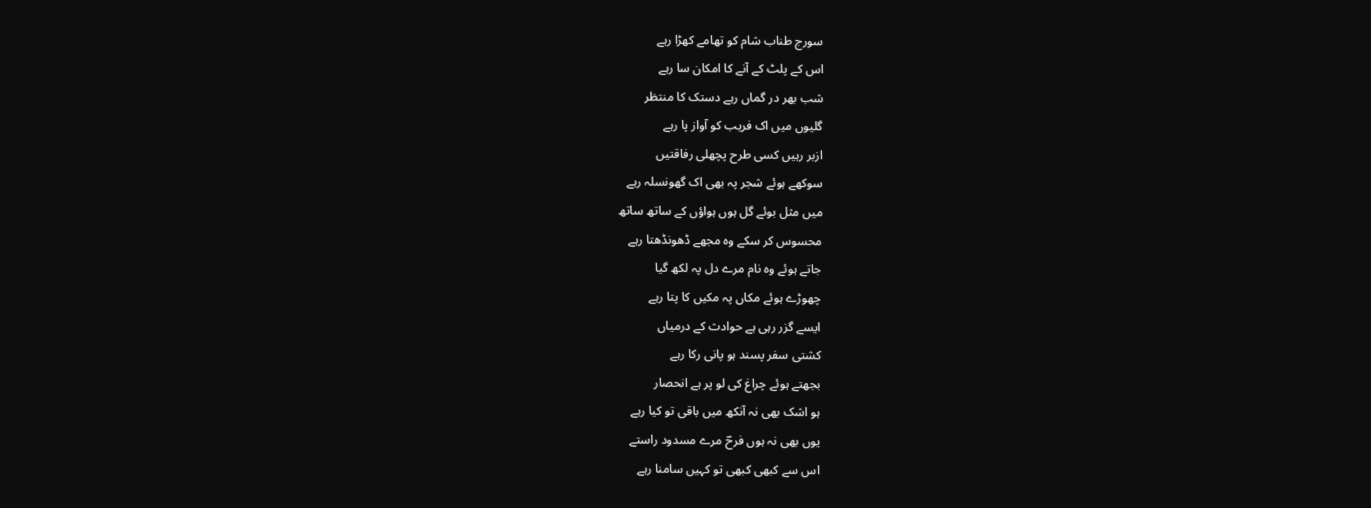سورج طناب شام کو تھامے کھڑا رہے
اس کے پلٹ کے آنے کا امکان سا رہے
شب بھر در گماں رہے دستک کا منتظر
گلیوں میں اک فریب کو آواز پا رہے
ازبر رہیں کسی طرح پچھلی رفاقتیں
سوکھے ہوئے شجر پہ بھی اک گھونسلہ رہے
میں مثل بوئے گل ہوں ہواؤں کے ساتھ ساتھ
محسوس کر سکے وہ مجھے ڈھونڈھتا رہے
جاتے ہوئے وہ نام مرے دل پہ لکھ گیا
چھوڑے ہوئے مکاں پہ مکیں کا پتا رہے
ایسے گزر رہی ہے حوادث کے درمیاں
کشتی سفر پسند ہو پانی رکا رہے
بجھتے ہوئے چراغ کی لو پر ہے انحصار
ہو اشک بھی نہ آنکھ میں باقی تو کیا رہے
یوں بھی نہ ہوں فرحؔ مرے مسدود راستے
اس سے کبھی کبھی تو کہیں سامنا رہے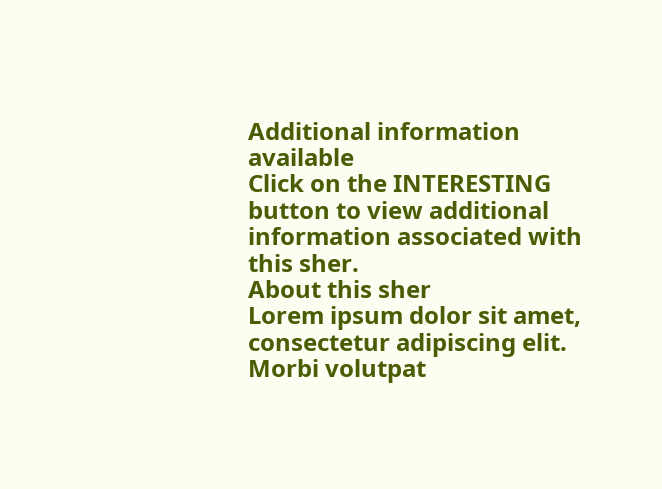Additional information available
Click on the INTERESTING button to view additional information associated with this sher.
About this sher
Lorem ipsum dolor sit amet, consectetur adipiscing elit. Morbi volutpat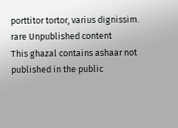porttitor tortor, varius dignissim.
rare Unpublished content
This ghazal contains ashaar not published in the public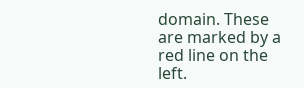domain. These are marked by a red line on the left.